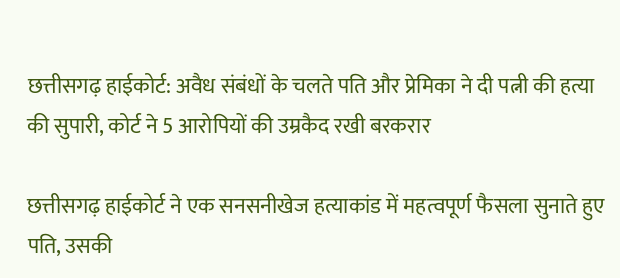छत्तीसगढ़ हाईकोर्ट: अवैध संबंधों के चलते पति और प्रेमिका ने दी पत्नी की हत्या की सुपारी, कोर्ट ने 5 आरोपियों की उम्रकैद रखी बरकरार

छत्तीसगढ़ हाईकोर्ट ने एक सनसनीखेज हत्याकांड में महत्वपूर्ण फैसला सुनाते हुए पति, उसकी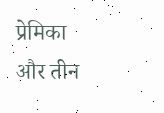प्रेमिका और तीन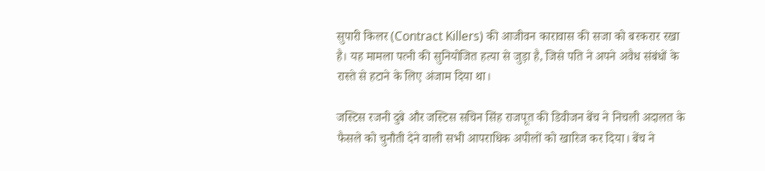सुपारी किलर (Contract Killers) की आजीवन कारावास की सजा को बरकरार रखा है। यह मामला पत्नी की सुनियोजित हत्या से जुड़ा है, जिसे पति ने अपने अवैध संबंधों के रास्ते से हटाने के लिए अंजाम दिया था।

जस्टिस रजनी दुबे और जस्टिस सचिन सिंह राजपूत की डिवीजन बेंच ने निचली अदालत के फैसले को चुनौती देने वाली सभी आपराधिक अपीलों को खारिज कर दिया। बेंच ने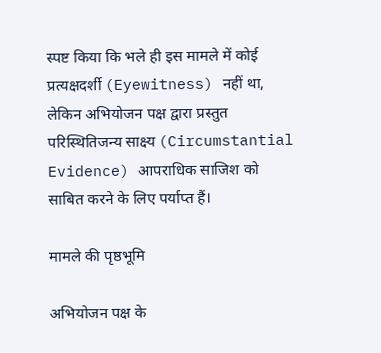स्पष्ट किया कि भले ही इस मामले में कोई प्रत्यक्षदर्शी (Eyewitness) नहीं था, लेकिन अभियोजन पक्ष द्वारा प्रस्तुत परिस्थितिजन्य साक्ष्य (Circumstantial Evidence) आपराधिक साजिश को साबित करने के लिए पर्याप्त हैं।

मामले की पृष्ठभूमि

अभियोजन पक्ष के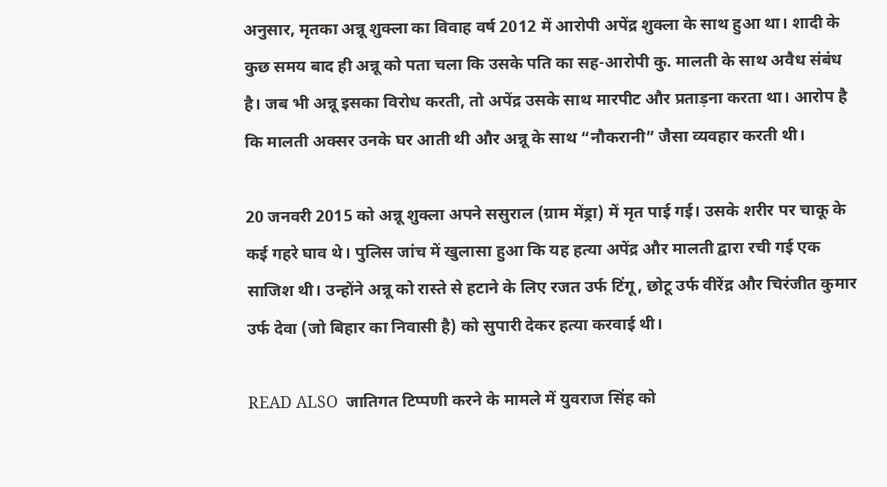अनुसार, मृतका अन्नू शुक्ला का विवाह वर्ष 2012 में आरोपी अपेंद्र शुक्ला के साथ हुआ था। शादी के कुछ समय बाद ही अन्नू को पता चला कि उसके पति का सह-आरोपी कु. मालती के साथ अवैध संबंध है। जब भी अन्नू इसका विरोध करती, तो अपेंद्र उसके साथ मारपीट और प्रताड़ना करता था। आरोप है कि मालती अक्सर उनके घर आती थी और अन्नू के साथ “नौकरानी” जैसा व्यवहार करती थी।

20 जनवरी 2015 को अन्नू शुक्ला अपने ससुराल (ग्राम मेंड्रा) में मृत पाई गई। उसके शरीर पर चाकू के कई गहरे घाव थे। पुलिस जांच में खुलासा हुआ कि यह हत्या अपेंद्र और मालती द्वारा रची गई एक साजिश थी। उन्होंने अन्नू को रास्ते से हटाने के लिए रजत उर्फ टिंगू, छोटू उर्फ वीरेंद्र और चिरंजीत कुमार उर्फ देवा (जो बिहार का निवासी है) को सुपारी देकर हत्या करवाई थी।

READ ALSO  जातिगत टिप्पणी करने के मामले में युवराज सिंह को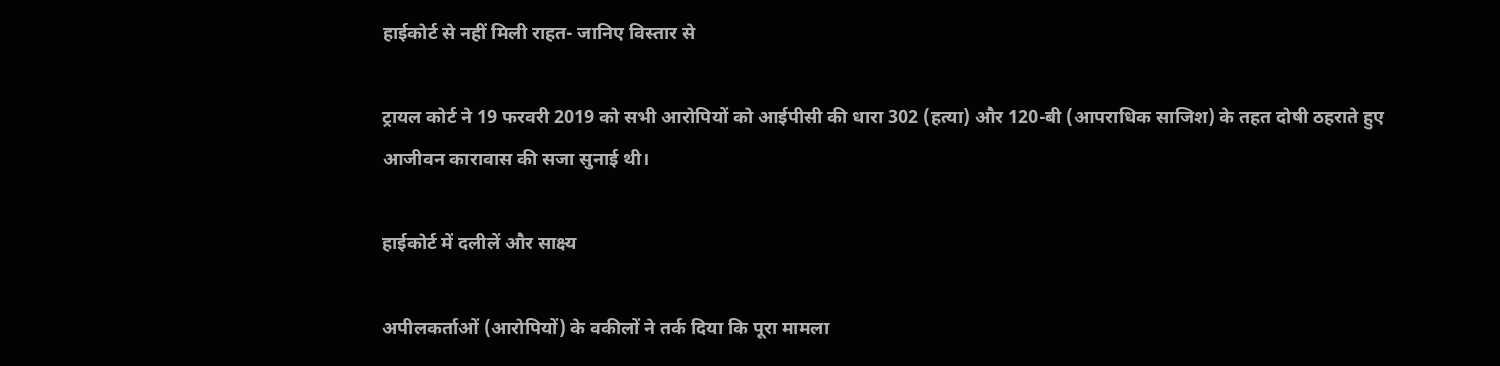हाईकोर्ट से नहीं मिली राहत- जानिए विस्तार से

ट्रायल कोर्ट ने 19 फरवरी 2019 को सभी आरोपियों को आईपीसी की धारा 302 (हत्या) और 120-बी (आपराधिक साजिश) के तहत दोषी ठहराते हुए आजीवन कारावास की सजा सुनाई थी।

हाईकोर्ट में दलीलें और साक्ष्य

अपीलकर्ताओं (आरोपियों) के वकीलों ने तर्क दिया कि पूरा मामला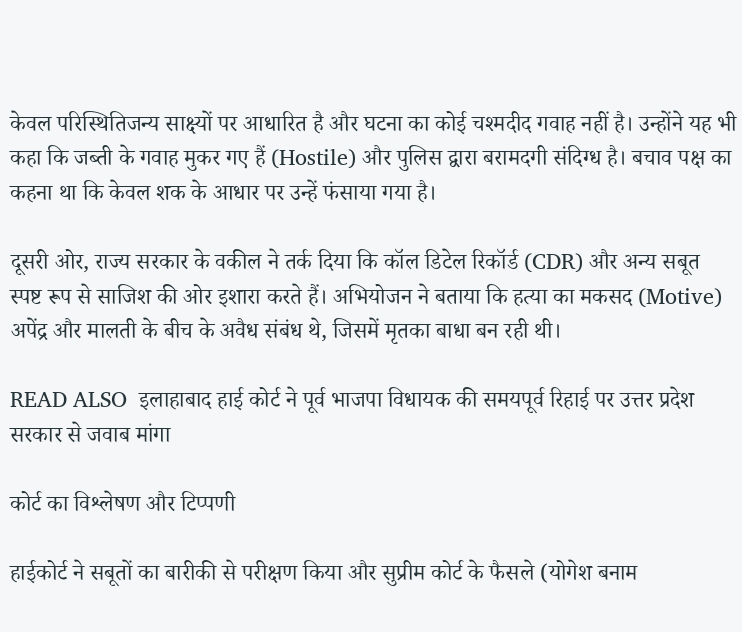केवल परिस्थितिजन्य साक्ष्यों पर आधारित है और घटना का कोई चश्मदीद गवाह नहीं है। उन्होंने यह भी कहा कि जब्ती के गवाह मुकर गए हैं (Hostile) और पुलिस द्वारा बरामदगी संदिग्ध है। बचाव पक्ष का कहना था कि केवल शक के आधार पर उन्हें फंसाया गया है।

दूसरी ओर, राज्य सरकार के वकील ने तर्क दिया कि कॉल डिटेल रिकॉर्ड (CDR) और अन्य सबूत स्पष्ट रूप से साजिश की ओर इशारा करते हैं। अभियोजन ने बताया कि हत्या का मकसद (Motive) अपेंद्र और मालती के बीच के अवैध संबंध थे, जिसमें मृतका बाधा बन रही थी।

READ ALSO  इलाहाबाद हाई कोर्ट ने पूर्व भाजपा विधायक की समयपूर्व रिहाई पर उत्तर प्रदेश सरकार से जवाब मांगा

कोर्ट का विश्लेषण और टिप्पणी

हाईकोर्ट ने सबूतों का बारीकी से परीक्षण किया और सुप्रीम कोर्ट के फैसले (योगेश बनाम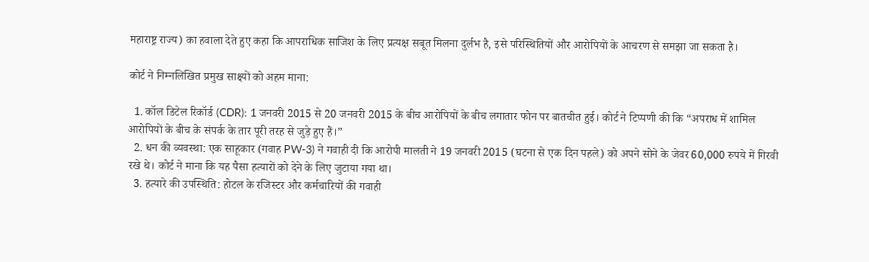महाराष्ट्र राज्य) का हवाला देते हुए कहा कि आपराधिक साजिश के लिए प्रत्यक्ष सबूत मिलना दुर्लभ है, इसे परिस्थितियों और आरोपियों के आचरण से समझा जा सकता है।

कोर्ट ने निम्नलिखित प्रमुख साक्ष्यों को अहम माना:

  1. कॉल डिटेल रिकॉर्ड (CDR): 1 जनवरी 2015 से 20 जनवरी 2015 के बीच आरोपियों के बीच लगातार फोन पर बातचीत हुई। कोर्ट ने टिप्पणी की कि “अपराध में शामिल आरोपियों के बीच के संपर्क के तार पूरी तरह से जुड़े हुए हैं।”
  2. धन की व्यवस्था: एक साहूकार (गवाह PW-3) ने गवाही दी कि आरोपी मालती ने 19 जनवरी 2015 (घटना से एक दिन पहले) को अपने सोने के जेवर 60,000 रुपये में गिरवी रखे थे। कोर्ट ने माना कि यह पैसा हत्यारों को देने के लिए जुटाया गया था।
  3. हत्यारे की उपस्थिति: होटल के रजिस्टर और कर्मचारियों की गवाही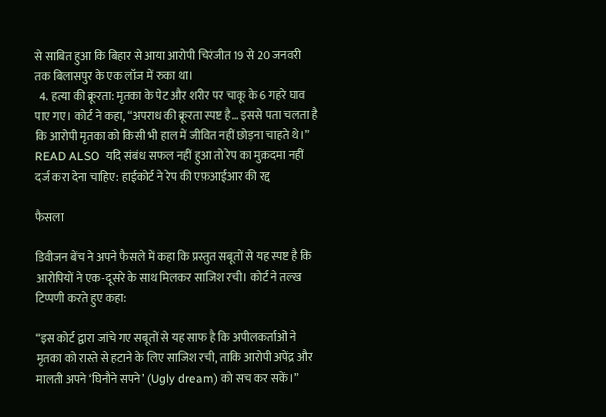से साबित हुआ कि बिहार से आया आरोपी चिरंजीत 19 से 20 जनवरी तक बिलासपुर के एक लॉज में रुका था।
  4. हत्या की क्रूरता: मृतका के पेट और शरीर पर चाकू के 6 गहरे घाव पाए गए। कोर्ट ने कहा, “अपराध की क्रूरता स्पष्ट है… इससे पता चलता है कि आरोपी मृतका को किसी भी हाल में जीवित नहीं छोड़ना चाहते थे।”
READ ALSO  यदि संबंध सफल नहीं हुआ तो रेप का मुक़दमा नहीं दर्ज करा देना चाहिए: हाईकोर्ट ने रेप की एफ़आईआर की रद्द

फैसला

डिवीजन बेंच ने अपने फैसले में कहा कि प्रस्तुत सबूतों से यह स्पष्ट है कि आरोपियों ने एक-दूसरे के साथ मिलकर साजिश रची। कोर्ट ने तल्ख टिप्पणी करते हुए कहा:

“इस कोर्ट द्वारा जांचे गए सबूतों से यह साफ है कि अपीलकर्ताओं ने मृतका को रास्ते से हटाने के लिए साजिश रची, ताकि आरोपी अपेंद्र और मालती अपने ‘घिनौने सपने’ (Ugly dream) को सच कर सकें।”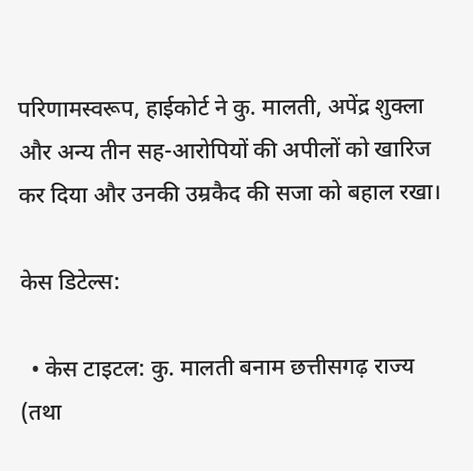परिणामस्वरूप, हाईकोर्ट ने कु. मालती, अपेंद्र शुक्ला और अन्य तीन सह-आरोपियों की अपीलों को खारिज कर दिया और उनकी उम्रकैद की सजा को बहाल रखा।

केस डिटेल्स:

  • केस टाइटल: कु. मालती बनाम छत्तीसगढ़ राज्य (तथा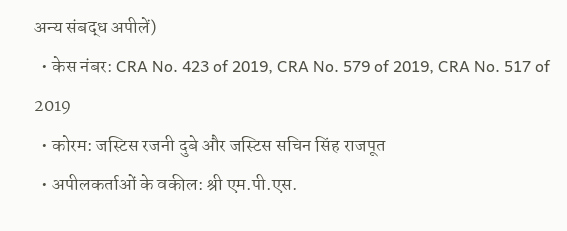अन्य संबद्ध अपीलें)
  • केस नंबर: CRA No. 423 of 2019, CRA No. 579 of 2019, CRA No. 517 of 2019
  • कोरम: जस्टिस रजनी दुबे और जस्टिस सचिन सिंह राजपूत
  • अपीलकर्ताओं के वकील: श्री एम.पी.एस.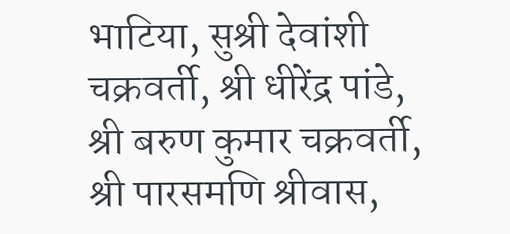भाटिया, सुश्री देवांशी चक्रवर्ती, श्री धीरेंद्र पांडे, श्री बरुण कुमार चक्रवर्ती, श्री पारसमणि श्रीवास,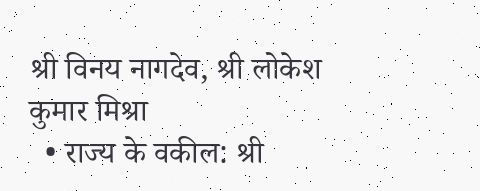श्री विनय नागदेव, श्री लोकेश कुमार मिश्रा
  • राज्य के वकील: श्री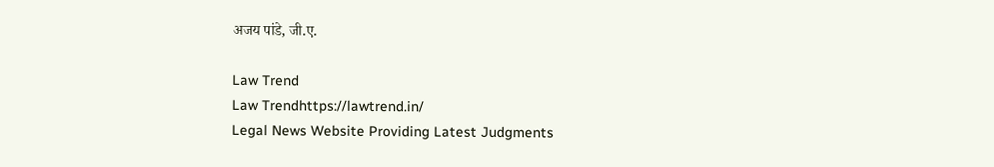अजय पांडे, जी.ए.

Law Trend
Law Trendhttps://lawtrend.in/
Legal News Website Providing Latest Judgments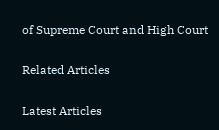of Supreme Court and High Court

Related Articles

Latest Articles